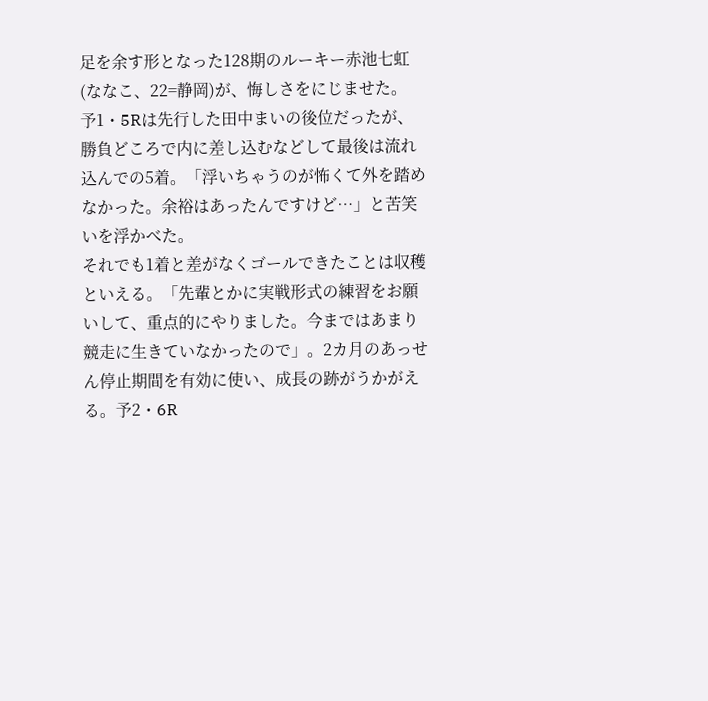足を余す形となった128期のルーキー赤池七虹(ななこ、22=静岡)が、悔しさをにじませた。
予1・5Rは先行した田中まいの後位だったが、勝負どころで内に差し込むなどして最後は流れ込んでの5着。「浮いちゃうのが怖くて外を踏めなかった。余裕はあったんですけど…」と苦笑いを浮かべた。
それでも1着と差がなくゴールできたことは収穫といえる。「先輩とかに実戦形式の練習をお願いして、重点的にやりました。今まではあまり競走に生きていなかったので」。2カ月のあっせん停止期間を有効に使い、成長の跡がうかがえる。予2・6R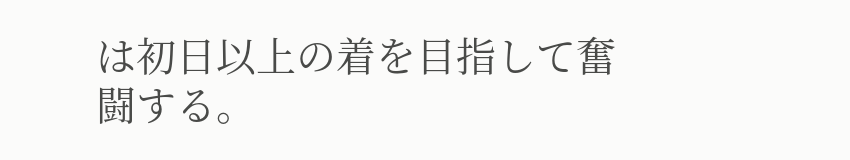は初日以上の着を目指して奮闘する。